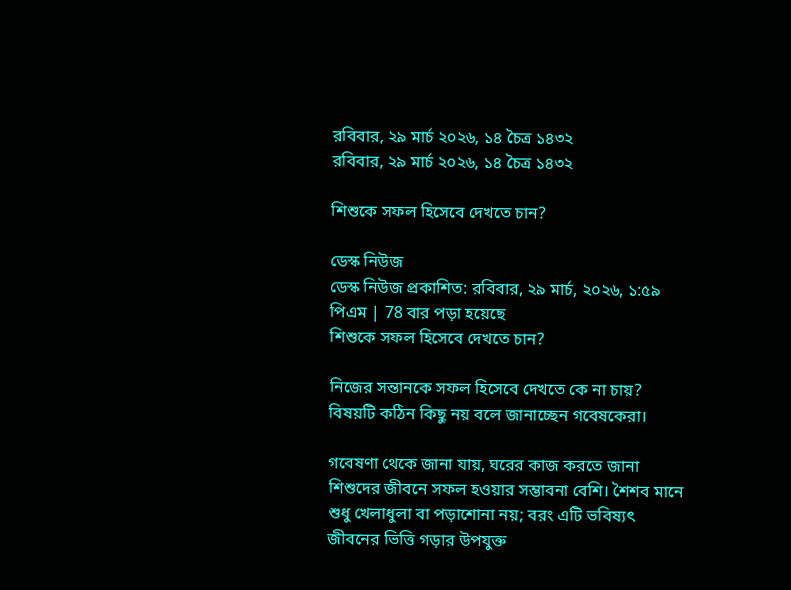রবিবার, ২৯ মার্চ ২০২৬, ১৪ চৈত্র ১৪৩২
রবিবার, ২৯ মার্চ ২০২৬, ১৪ চৈত্র ১৪৩২

শিশুকে সফল হিসেবে দেখতে চান?

ডেস্ক নিউজ
ডেস্ক নিউজ প্রকাশিত: রবিবার, ২৯ মার্চ, ২০২৬, ১:৫৯ পিএম | 78 বার পড়া হয়েছে
শিশুকে সফল হিসেবে দেখতে চান?

নিজের সন্তানকে সফল হিসেবে দেখতে কে না চায়? বিষয়টি কঠিন কিছু নয় বলে জানাচ্ছেন গবেষকেরা।

গবেষণা থেকে জানা যায়, ঘরের কাজ করতে জানা শিশুদের জীবনে সফল হওয়ার সম্ভাবনা বেশি। শৈশব মানে শুধু খেলাধুলা বা পড়াশোনা নয়; বরং এটি ভবিষ্যৎ জীবনের ভিত্তি গড়ার উপযুক্ত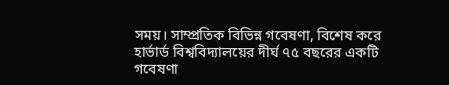সময়। সাম্প্রতিক বিভিন্ন গবেষণা, বিশেষ করে হার্ভার্ড বিশ্ববিদ্যালয়ের দীর্ঘ ৭৫ বছরের একটি গবেষণা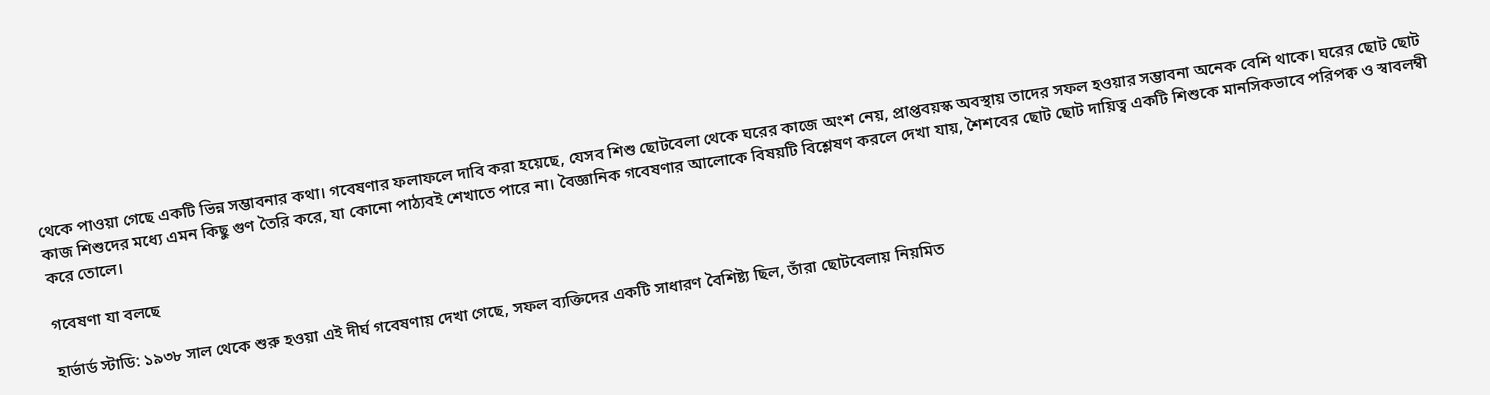থেকে পাওয়া গেছে একটি ভিন্ন সম্ভাবনার কথা। গবেষণার ফলাফলে দাবি করা হয়েছে, যেসব শিশু ছোটবেলা থেকে ঘরের কাজে অংশ নেয়, প্রাপ্তবয়স্ক অবস্থায় তাদের সফল হওয়ার সম্ভাবনা অনেক বেশি থাকে। ঘরের ছোট ছোট কাজ শিশুদের মধ্যে এমন কিছু গুণ তৈরি করে, যা কোনো পাঠ্যবই শেখাতে পারে না। বৈজ্ঞানিক গবেষণার আলোকে বিষয়টি বিশ্লেষণ করলে দেখা যায়, শৈশবের ছোট ছোট দায়িত্ব একটি শিশুকে মানসিকভাবে পরিপক্ব ও স্বাবলম্বী করে তোলে।

গবেষণা যা বলছে

হার্ভার্ড স্টাডি: ১৯৩৮ সাল থেকে শুরু হওয়া এই দীর্ঘ গবেষণায় দেখা গেছে, সফল ব্যক্তিদের একটি সাধারণ বৈশিষ্ট্য ছিল, তাঁরা ছোটবেলায় নিয়মিত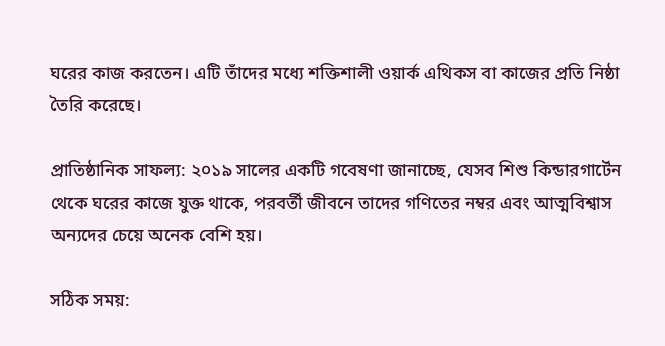ঘরের কাজ করতেন। এটি তাঁদের মধ্যে শক্তিশালী ওয়ার্ক এথিকস বা কাজের প্রতি নিষ্ঠা তৈরি করেছে।

প্রাতিষ্ঠানিক সাফল্য: ২০১৯ সালের একটি গবেষণা জানাচ্ছে, যেসব শিশু কিন্ডারগার্টেন থেকে ঘরের কাজে যুক্ত থাকে, পরবর্তী জীবনে তাদের গণিতের নম্বর এবং আত্মবিশ্বাস অন্যদের চেয়ে অনেক বেশি হয়।

সঠিক সময়: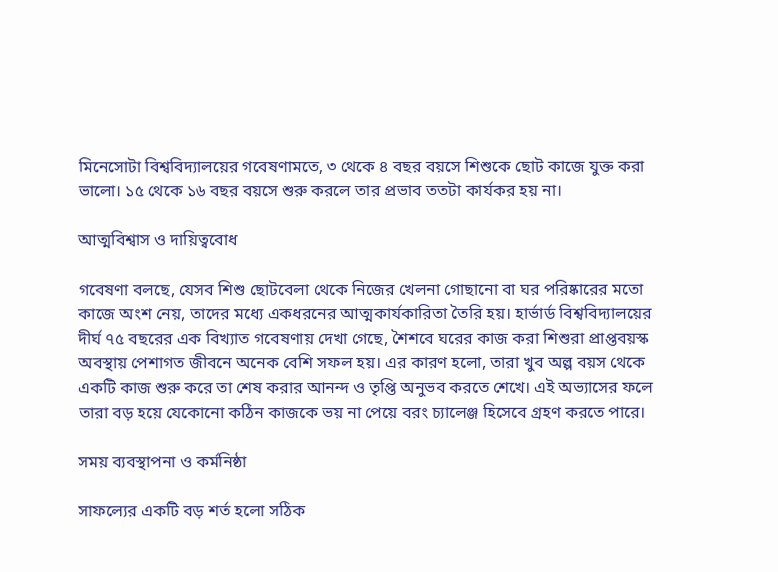মিনেসোটা বিশ্ববিদ্যালয়ের গবেষণামতে, ৩ থেকে ৪ বছর বয়সে শিশুকে ছোট কাজে যুক্ত করা ভালো। ১৫ থেকে ১৬ বছর বয়সে শুরু করলে তার প্রভাব ততটা কার্যকর হয় না।

আত্মবিশ্বাস ও দায়িত্ববোধ

গবেষণা বলছে, যেসব শিশু ছোটবেলা থেকে নিজের খেলনা গোছানো বা ঘর পরিষ্কারের মতো কাজে অংশ নেয়, তাদের মধ্যে একধরনের আত্মকার্যকারিতা তৈরি হয়। হার্ভার্ড বিশ্ববিদ্যালয়ের দীর্ঘ ৭৫ বছরের এক বিখ্যাত গবেষণায় দেখা গেছে, শৈশবে ঘরের কাজ করা শিশুরা প্রাপ্তবয়স্ক অবস্থায় পেশাগত জীবনে অনেক বেশি সফল হয়। এর কারণ হলো, তারা খুব অল্প বয়স থেকে একটি কাজ শুরু করে তা শেষ করার আনন্দ ও তৃপ্তি অনুভব করতে শেখে। এই অভ্যাসের ফলে তারা বড় হয়ে যেকোনো কঠিন কাজকে ভয় না পেয়ে বরং চ্যালেঞ্জ হিসেবে গ্রহণ করতে পারে।

সময় ব্যবস্থাপনা ও কর্মনিষ্ঠা

সাফল্যের একটি বড় শর্ত হলো সঠিক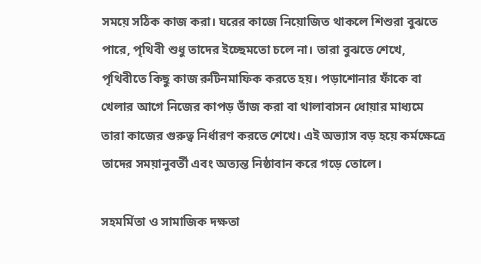সময়ে সঠিক কাজ করা। ঘরের কাজে নিয়োজিত থাকলে শিশুরা বুঝতে পারে, পৃথিবী শুধু তাদের ইচ্ছেমতো চলে না। তারা বুঝতে শেখে, পৃথিবীতে কিছু কাজ রুটিনমাফিক করতে হয়। পড়াশোনার ফাঁকে বা খেলার আগে নিজের কাপড় ভাঁজ করা বা থালাবাসন ধোয়ার মাধ্যমে তারা কাজের গুরুত্ব নির্ধারণ করতে শেখে। এই অভ্যাস বড় হয়ে কর্মক্ষেত্রে তাদের সময়ানুবর্তী এবং অত্যন্ত নিষ্ঠাবান করে গড়ে তোলে।

সহমর্মিতা ও সামাজিক দক্ষতা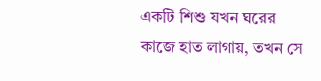একটি শিশু যখন ঘরের কাজে হাত লাগায়, তখন সে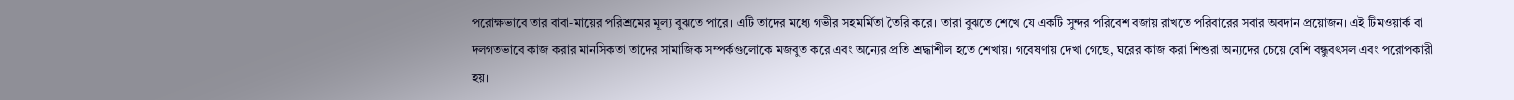পরোক্ষভাবে তার বাবা-মায়ের পরিশ্রমের মূল্য বুঝতে পারে। এটি তাদের মধ্যে গভীর সহমর্মিতা তৈরি করে। তারা বুঝতে শেখে যে একটি সুন্দর পরিবেশ বজায় রাখতে পরিবারের সবার অবদান প্রয়োজন। এই টিমওয়ার্ক বা দলগতভাবে কাজ করার মানসিকতা তাদের সামাজিক সম্পর্কগুলোকে মজবুত করে এবং অন্যের প্রতি শ্রদ্ধাশীল হতে শেখায়। গবেষণায় দেখা গেছে, ঘরের কাজ করা শিশুরা অন্যদের চেয়ে বেশি বন্ধুবৎসল এবং পরোপকারী হয়।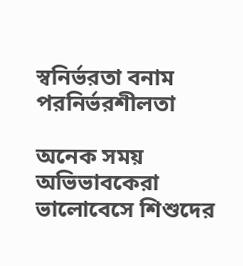স্বনির্ভরতা বনাম পরনির্ভরশীলতা

অনেক সময় অভিভাবকেরা ভালোবেসে শিশুদের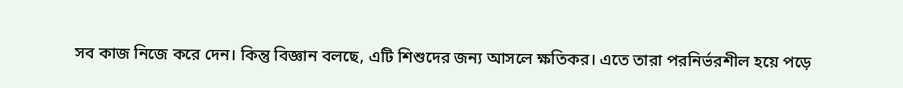সব কাজ নিজে করে দেন। কিন্তু বিজ্ঞান বলছে, এটি শিশুদের জন্য আসলে ক্ষতিকর। এতে তারা পরনির্ভরশীল হয়ে পড়ে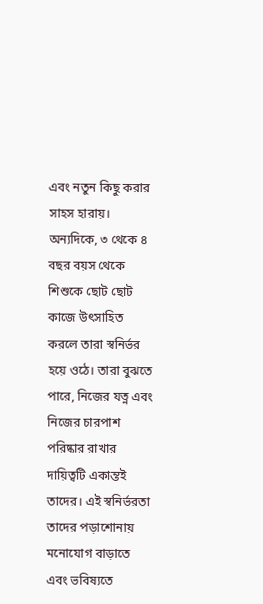এবং নতুন কিছু করার সাহস হারায়। অন্যদিকে, ৩ থেকে ৪ বছর বয়স থেকে শিশুকে ছোট ছোট কাজে উৎসাহিত করলে তারা স্বনির্ভর হয়ে ওঠে। তারা বুঝতে পারে, নিজের যত্ন এবং নিজের চারপাশ পরিষ্কার রাখার দায়িত্বটি একান্তই তাদের। এই স্বনির্ভরতা তাদের পড়াশোনায় মনোযোগ বাড়াতে এবং ভবিষ্যতে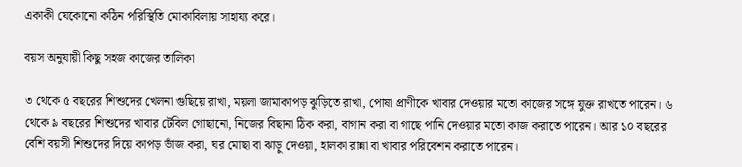একাকী যেকোনো কঠিন পরিস্থিতি মোকাবিলায় সাহায্য করে।

বয়স অনুযায়ী কিছু সহজ কাজের তালিকা

৩ থেকে ৫ বছরের শিশুদের খেলনা গুছিয়ে রাখা, ময়লা জামাকাপড় ঝুড়িতে রাখা, পোষা প্রাণীকে খাবার দেওয়ার মতো কাজের সঙ্গে যুক্ত রাখতে পারেন। ৬ থেকে ৯ বছরের শিশুদের খাবার টেবিল গোছানো, নিজের বিছানা ঠিক করা, বাগান করা বা গাছে পানি দেওয়ার মতো কাজ করাতে পারেন। আর ১০ বছরের বেশি বয়সী শিশুদের দিয়ে কাপড় ভাঁজ করা, ঘর মোছা বা ঝাড়ু দেওয়া, হালকা রান্না বা খাবার পরিবেশন করাতে পারেন।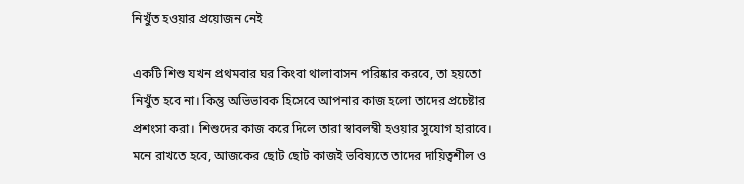নিখুঁত হওয়ার প্রয়োজন নেই

একটি শিশু যখন প্রথমবার ঘর কিংবা থালাবাসন পরিষ্কার করবে, তা হয়তো নিখুঁত হবে না। কিন্তু অভিভাবক হিসেবে আপনার কাজ হলো তাদের প্রচেষ্টার প্রশংসা করা। শিশুদের কাজ করে দিলে তারা স্বাবলম্বী হওয়ার সুযোগ হারাবে। মনে রাখতে হবে, আজকের ছোট ছোট কাজই ভবিষ্যতে তাদের দায়িত্বশীল ও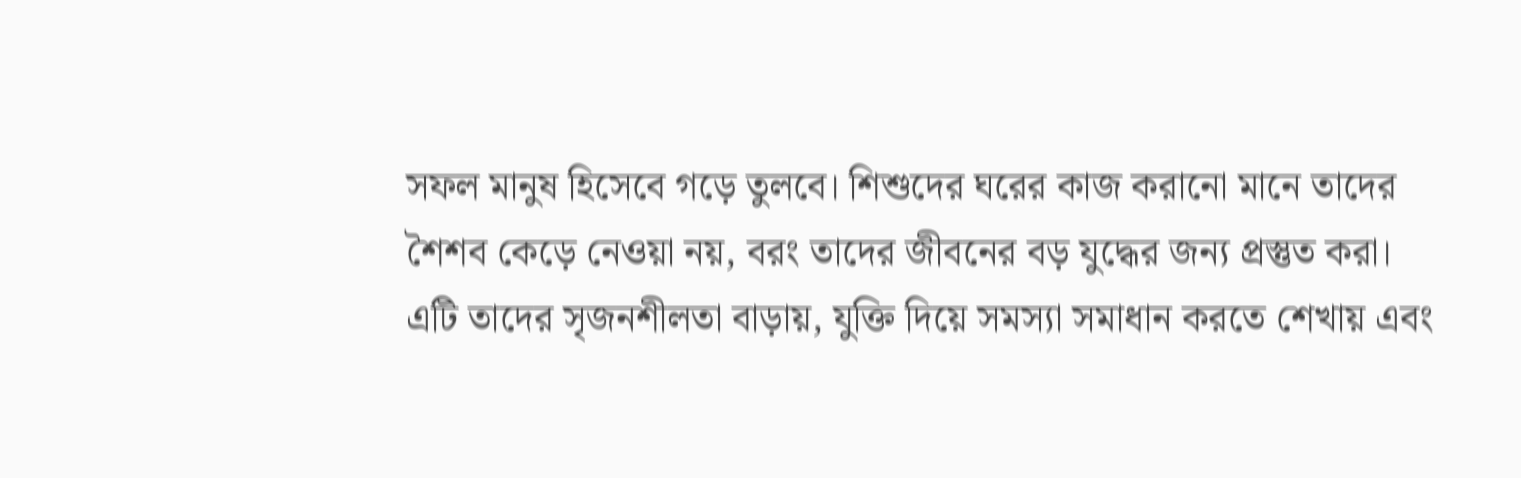সফল মানুষ হিসেবে গড়ে তুলবে। শিশুদের ঘরের কাজ করানো মানে তাদের শৈশব কেড়ে নেওয়া নয়, বরং তাদের জীবনের বড় যুদ্ধের জন্য প্রস্তুত করা। এটি তাদের সৃজনশীলতা বাড়ায়, যুক্তি দিয়ে সমস্যা সমাধান করতে শেখায় এবং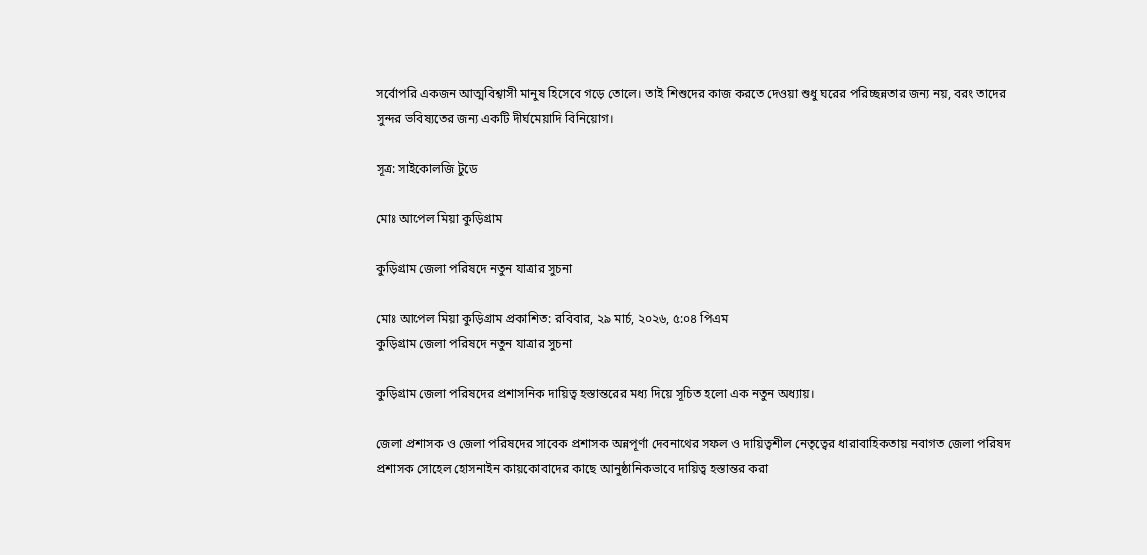সর্বোপরি একজন আত্মবিশ্বাসী মানুষ হিসেবে গড়ে তোলে। তাই শিশুদের কাজ করতে দেওয়া শুধু ঘরের পরিচ্ছন্নতার জন্য নয়, বরং তাদের সুন্দর ভবিষ্যতের জন্য একটি দীর্ঘমেয়াদি বিনিয়োগ।

সূত্র: সাইকোলজি টুডে

মোঃ আপেল মিয়া কুড়িগ্রাম

কুড়িগ্রাম জেলা পরিষদে নতুন যাত্রার সুচনা

মোঃ আপেল মিয়া কুড়িগ্রাম প্রকাশিত: রবিবার, ২৯ মার্চ, ২০২৬, ৫:০৪ পিএম
কুড়িগ্রাম জেলা পরিষদে নতুন যাত্রার সুচনা

কুড়িগ্রাম জেলা পরিষদের প্রশাসনিক দায়িত্ব হস্তান্তরের মধ্য দিয়ে সূচিত হলো এক নতুন অধ্যায়।

জেলা প্রশাসক ও জেলা পরিষদের সাবেক প্রশাসক অন্নপূর্ণা দেবনাথের সফল ও দায়িত্বশীল নেতৃত্বের ধারাবাহিকতায় নবাগত জেলা পরিষদ প্রশাসক সোহেল হোসনাইন কায়কোবাদের কাছে আনুষ্ঠানিকভাবে দায়িত্ব হস্তান্তর করা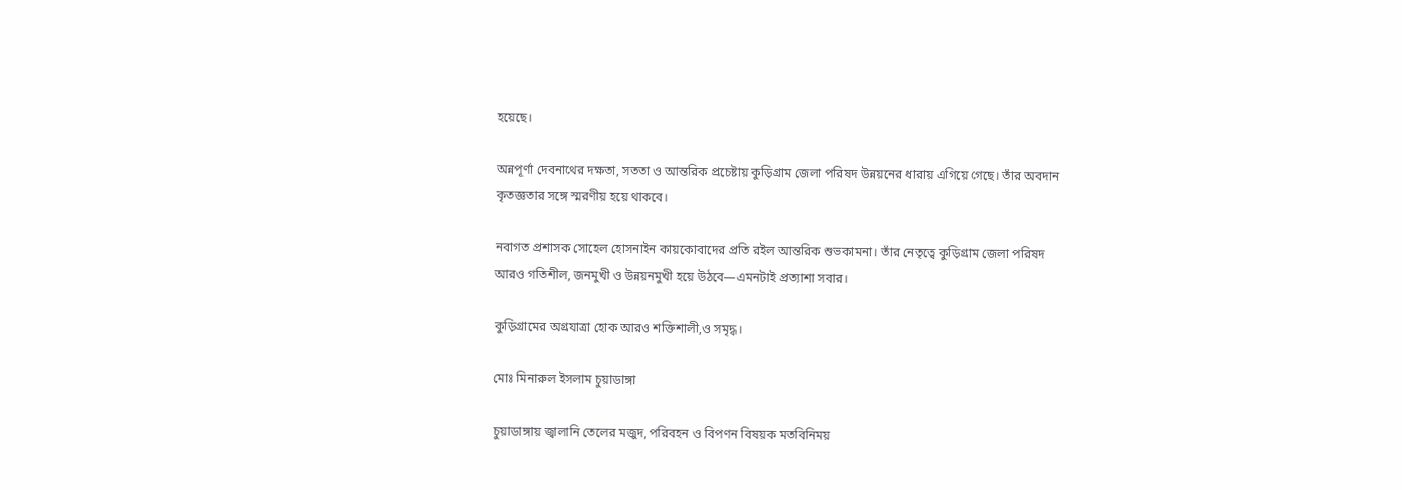হয়েছে।

অন্নপূর্ণা দেবনাথের দক্ষতা, সততা ও আন্তরিক প্রচেষ্টায় কুড়িগ্রাম জেলা পরিষদ উন্নয়নের ধারায় এগিয়ে গেছে। তাঁর অবদান কৃতজ্ঞতার সঙ্গে স্মরণীয় হয়ে থাকবে।

নবাগত প্রশাসক সোহেল হোসনাইন কায়কোবাদের প্রতি রইল আন্তরিক শুভকামনা। তাঁর নেতৃত্বে কুড়িগ্রাম জেলা পরিষদ আরও গতিশীল, জনমুখী ও উন্নয়নমুখী হয়ে উঠবে—এমনটাই প্রত্যাশা সবার।

কুড়িগ্রামের অগ্রযাত্রা হোক আরও শক্তিশালী,ও সমৃদ্ধ।

মোঃ মিনারুল ইসলাম চুয়াডাঙ্গা

চুয়াডাঙ্গায় জ্বালানি তেলের মজুদ, পরিবহন ও বিপণন বিষয়ক মতবিনিময়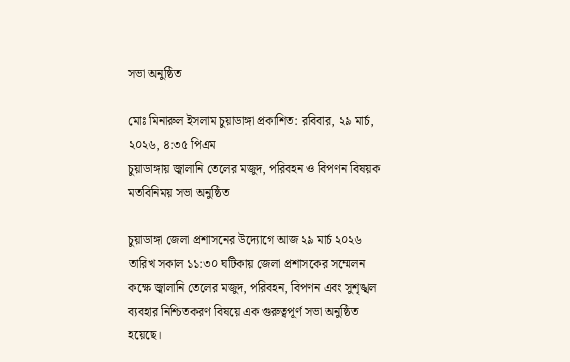সভা অনুষ্ঠিত

মোঃ মিনারুল ইসলাম চুয়াডাঙ্গা প্রকাশিত: রবিবার, ২৯ মার্চ, ২০২৬, ৪:৩৫ পিএম
চুয়াডাঙ্গায় জ্বালানি তেলের মজুদ, পরিবহন ও বিপণন বিষয়ক মতবিনিময় সভা অনুষ্ঠিত

চুয়াডাঙ্গা জেলা প্রশাসনের উদ্যোগে আজ ২৯ মার্চ ২০২৬ তারিখ সকাল ১১:৩০ ঘটিকায় জেলা প্রশাসকের সম্মেলন কক্ষে জ্বালানি তেলের মজুদ, পরিবহন, বিপণন এবং সুশৃঙ্খল ব্যবহার নিশ্চিতকরণ বিষয়ে এক গুরুত্বপূর্ণ সভা অনুষ্ঠিত হয়েছে।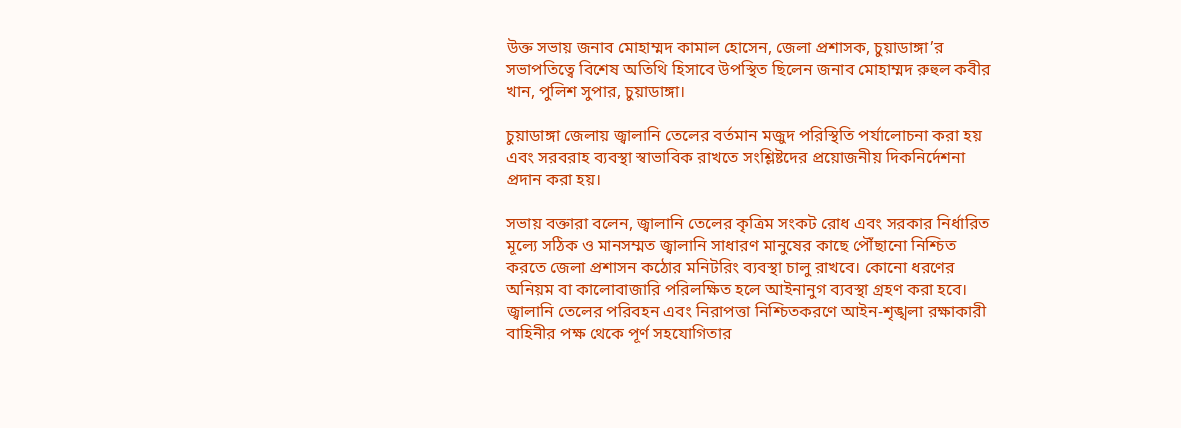উক্ত সভায় জনাব মোহাম্মদ কামাল হোসেন, জেলা প্রশাসক, চুয়াডাঙ্গা’র সভাপতিত্বে বিশেষ অতিথি হিসাবে উপস্থিত ছিলেন জনাব মোহাম্মদ রুহুল কবীর খান, পুলিশ সুপার, চুয়াডাঙ্গা।

চুয়াডাঙ্গা জেলায় জ্বালানি তেলের বর্তমান মজুদ পরিস্থিতি পর্যালোচনা করা হয় এবং সরবরাহ ব্যবস্থা স্বাভাবিক রাখতে সংশ্লিষ্টদের প্রয়োজনীয় দিকনির্দেশনা প্রদান করা হয়।

সভায় বক্তারা বলেন, জ্বালানি তেলের কৃত্রিম সংকট রোধ এবং সরকার নির্ধারিত মূল্যে সঠিক ও মানসম্মত জ্বালানি সাধারণ মানুষের কাছে পৌঁছানো নিশ্চিত করতে জেলা প্রশাসন কঠোর মনিটরিং ব্যবস্থা চালু রাখবে। কোনো ধরণের অনিয়ম বা কালোবাজারি পরিলক্ষিত হলে আইনানুগ ব্যবস্থা গ্রহণ করা হবে। জ্বালানি তেলের পরিবহন এবং নিরাপত্তা নিশ্চিতকরণে আইন-শৃঙ্খলা রক্ষাকারী বাহিনীর পক্ষ থেকে পূর্ণ সহযোগিতার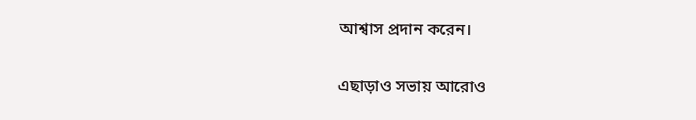আশ্বাস প্রদান করেন।

এছাড়াও সভায় আরোও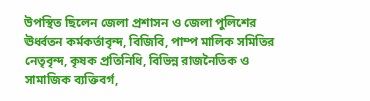উপস্থিত ছিলেন জেলা প্রশাসন ও জেলা পুলিশের ঊর্ধ্বতন কর্মকর্তাবৃন্দ, বিজিবি, পাম্প মালিক সমিতির নেতৃবৃন্দ, কৃষক প্রতিনিধি, বিভিন্ন রাজনৈতিক ও সামাজিক ব্যক্তিবর্গ,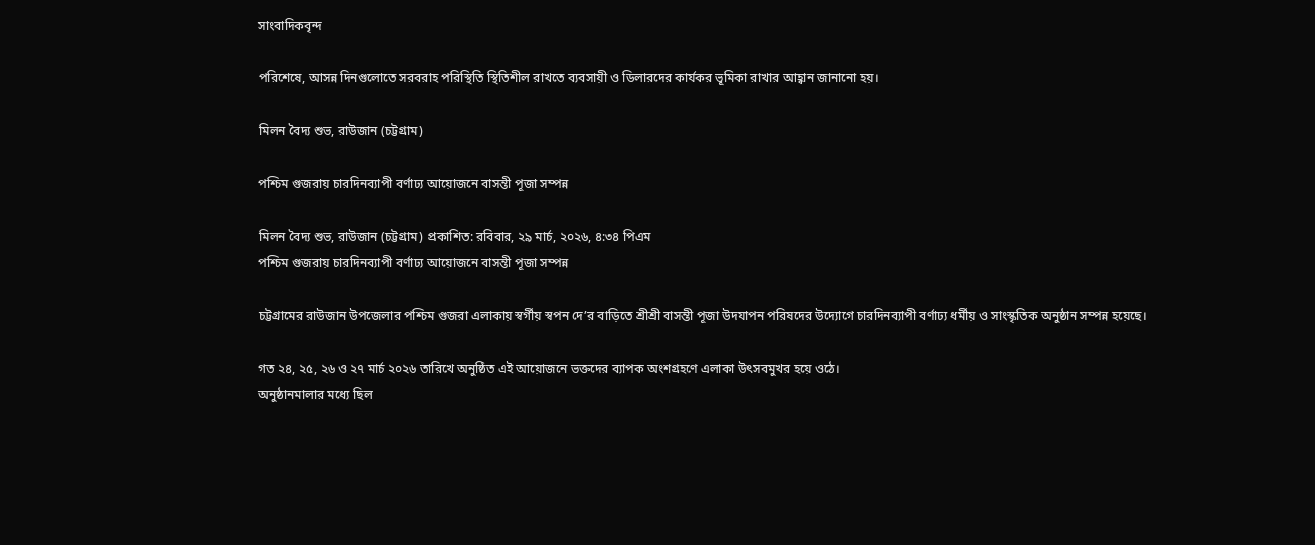সাংবাদিকবৃন্দ

পরিশেষে, আসন্ন দিনগুলোতে সরবরাহ পরিস্থিতি স্থিতিশীল রাখতে ব্যবসায়ী ও ডিলারদের কার্যকর ভূমিকা রাখার আহ্বান জানানো হয়।

মিলন বৈদ্য শুভ, রাউজান (চট্টগ্রাম)

পশ্চিম গুজরায় চারদিনব্যাপী বর্ণাঢ্য আয়োজনে বাসন্তী পূজা সম্পন্ন

মিলন বৈদ্য শুভ, রাউজান (চট্টগ্রাম) প্রকাশিত: রবিবার, ২৯ মার্চ, ২০২৬, ৪:৩৪ পিএম
পশ্চিম গুজরায় চারদিনব্যাপী বর্ণাঢ্য আয়োজনে বাসন্তী পূজা সম্পন্ন

চট্টগ্রামের রাউজান উপজেলার পশ্চিম গুজরা এলাকায় স্বর্গীয় স্বপন দে’র বাড়িতে শ্রীশ্রী বাসন্তী পূজা উদযাপন পরিষদের উদ্যোগে চারদিনব্যাপী বর্ণাঢ্য ধর্মীয় ও সাংস্কৃতিক অনুষ্ঠান সম্পন্ন হয়েছে।

গত ২৪, ২৫, ২৬ ও ২৭ মার্চ ২০২৬ তারিখে অনুষ্ঠিত এই আয়োজনে ভক্তদের ব্যাপক অংশগ্রহণে এলাকা উৎসবমুখর হয়ে ওঠে।
অনুষ্ঠানমালার মধ্যে ছিল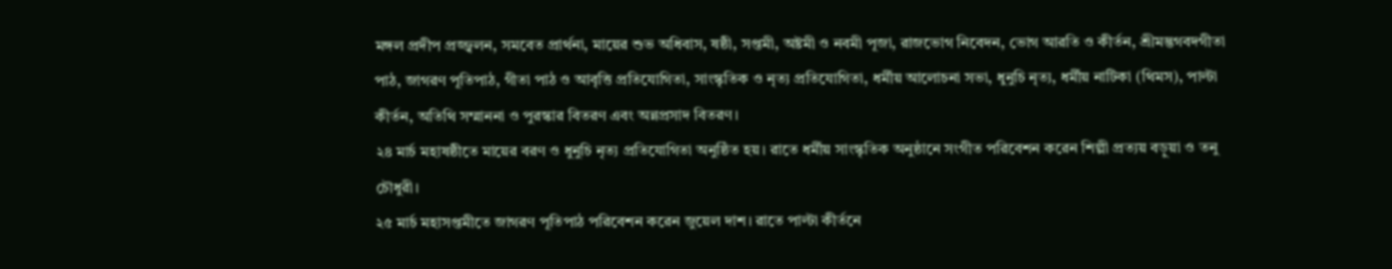মঙ্গল প্রদীপ প্রজ্জ্বলন, সমবেত প্রার্থনা, মায়ের শুভ অধিবাস, ষষ্ঠী, সপ্তমী, অষ্টমী ও নবমী পূজা, রাজভোগ নিবেদন, ভোগ আরতি ও কীর্তন, শ্রীমদ্ভগবদগীতা পাঠ, জাগরণ পূতিপাঠ, গীতা পাঠ ও আবৃত্তি প্রতিযোগিতা, সাংস্কৃতিক ও নৃত্য প্রতিযোগিতা, ধর্মীয় আলোচনা সভা, ধুনুচি নৃত্য, ধর্মীয় নাটিকা (থিমস), পাল্টা কীর্তন, অতিথি সম্মাননা ও পুরস্কার বিতরণ এবং অন্নপ্রসাদ বিতরণ।
২৪ মার্চ মহাষষ্ঠীতে মায়ের বরণ ও ধুনুচি নৃত্য প্রতিযোগিতা অনুষ্ঠিত হয়। রাতে ধর্মীয় সাংস্কৃতিক অনুষ্ঠানে সংগীত পরিবেশন করেন শিল্পী প্রত্যয় বড়ুয়া ও তনু চৌধুরী।
২৫ মার্চ মহাসপ্তমীতে জাগরণ পূতিপাঠ পরিবেশন করেন জুয়েল দাশ। রাতে পাল্টা কীর্তনে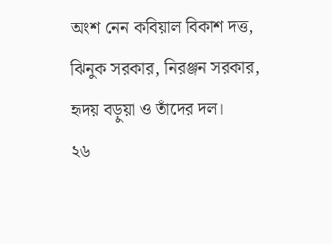অংশ নেন কবিয়াল বিকাশ দত্ত, ঝিনুক সরকার, নিরঞ্জন সরকার, হৃদয় বড়ুয়া ও তাঁদের দল।
২৬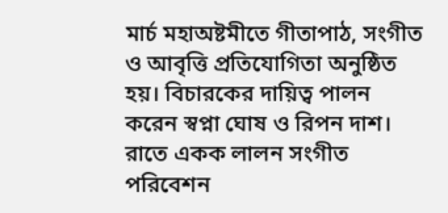মার্চ মহাঅষ্টমীতে গীতাপাঠ, সংগীত ও আবৃত্তি প্রতিযোগিতা অনুষ্ঠিত হয়। বিচারকের দায়িত্ব পালন করেন স্বপ্না ঘোষ ও রিপন দাশ। রাতে একক লালন সংগীত পরিবেশন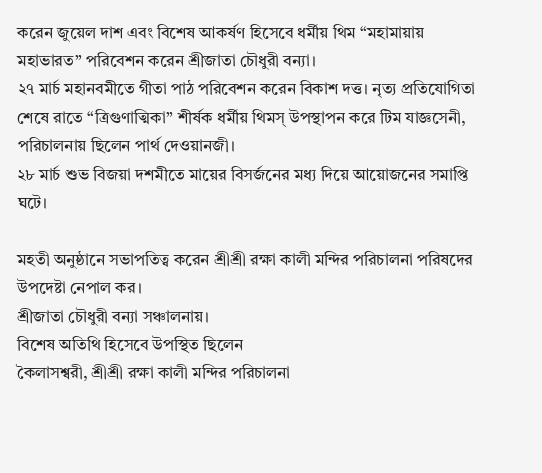করেন জুয়েল দাশ এবং বিশেষ আকর্ষণ হিসেবে ধর্মীয় থিম “মহামায়ায় মহাভারত” পরিবেশন করেন শ্রীজাতা চৌধুরী বন্যা।
২৭ মার্চ মহানবমীতে গীতা পাঠ পরিবেশন করেন বিকাশ দত্ত। নৃত্য প্রতিযোগিতা শেষে রাতে “ত্রিগুণাত্মিকা” শীর্ষক ধর্মীয় থিমস্ উপস্থাপন করে টিম যাজ্ঞসেনী, পরিচালনায় ছিলেন পার্থ দেওয়ানজী।
২৮ মার্চ শুভ বিজয়া দশমীতে মায়ের বিসর্জনের মধ্য দিয়ে আয়োজনের সমাপ্তি ঘটে।

মহতী অনুষ্ঠানে সভাপতিত্ব করেন শ্রীশ্রী রক্ষা কালী মন্দির পরিচালনা পরিষদের উপদেষ্টা নেপাল কর।
শ্রীজাতা চৌধুরী বন্যা সঞ্চালনায়।
বিশেষ অতিথি হিসেবে উপস্থিত ছিলেন
কৈলাসশ্বরী, শ্রীশ্রী রক্ষা কালী মন্দির পরিচালনা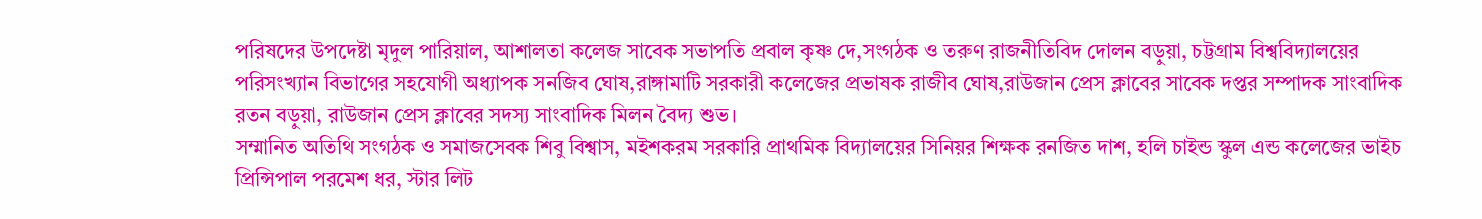পরিষদের উপদেষ্টা মৃদুল পারিয়াল, আশালতা কলেজ সাবেক সভাপতি প্রবাল কৃষ্ণ দে,সংগঠক ও তরুণ রাজনীতিবিদ দোলন বড়ুয়া, চট্টগ্রাম বিশ্ববিদ্যালয়ের পরিসংখ্যান বিভাগের সহযোগী অধ্যাপক সনজিব ঘোষ,রাঙ্গামাটি সরকারী কলেজের প্রভাষক রাজীব ঘোষ,রাউজান প্রেস ক্লাবের সাবেক দপ্তর সম্পাদক সাংবাদিক রতন বড়ুয়া, রাউজান প্রেস ক্লাবের সদস্য সাংবাদিক মিলন বৈদ্য শুভ।
সম্মানিত অতিথি সংগঠক ও সমাজসেবক শিবু বিশ্বাস, মইশকরম সরকারি প্রাথমিক বিদ্যালয়ের সিনিয়র শিক্ষক রনজিত দাশ, হলি চাইন্ড স্কুল এন্ড কলেজের ভাইচ প্রিন্সিপাল পরমেশ ধর, স্টার লিট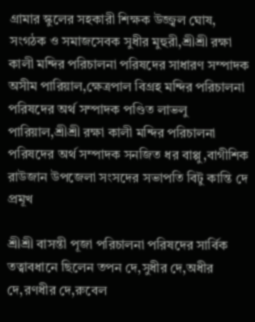গ্রামার স্কুলের সহকারী শিক্ষক উজ্জ্বল ঘোষ,
সংগঠক ও সমাজসেবক সুধীর মুহুরী,শ্রীশ্রী রক্ষা কালী মন্দির পরিচালনা পরিষদের সাধারণ সম্পাদক অসীম পারিয়াল,ক্ষেত্রপাল বিগ্রহ মন্দির পরিচালনা পরিষদের অর্থ সম্পাদক পণ্ডিত লাভলু পারিয়াল,শ্রীশ্রী রক্ষা কালী মন্দির পরিচালনা পরিষদের অর্থ সম্পাদক সনজিত ধর বাপ্পু,বাগীশিক রাউজান উপজেলা সংসদের সভাপতি বিটু কান্তি দে প্রমূখ

শ্রীশ্রী বাসন্তী পূজা পরিচালনা পরিষদের সার্বিক তত্বাবধানে ছিলেন তপন দে,সুধীর দে,অধীর দে,রণধীর দে,রুবেল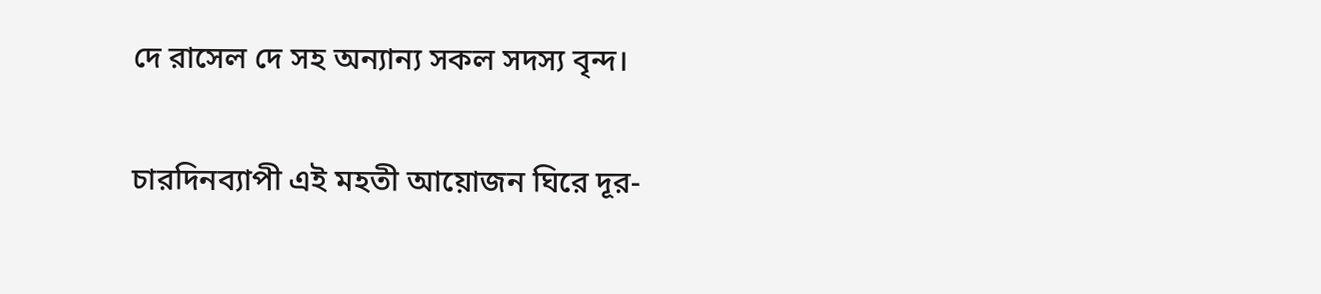দে রাসেল দে সহ অন্যান্য সকল সদস্য বৃন্দ।

চারদিনব্যাপী এই মহতী আয়োজন ঘিরে দূর-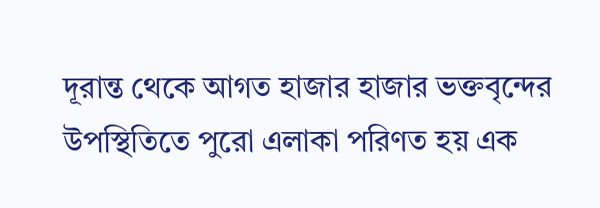দূরান্ত থেকে আগত হাজার হাজার ভক্তবৃন্দের উপস্থিতিতে পুরো এলাকা পরিণত হয় এক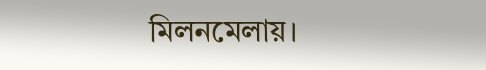মিলনমেলায়।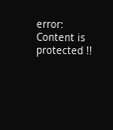error: Content is protected !!